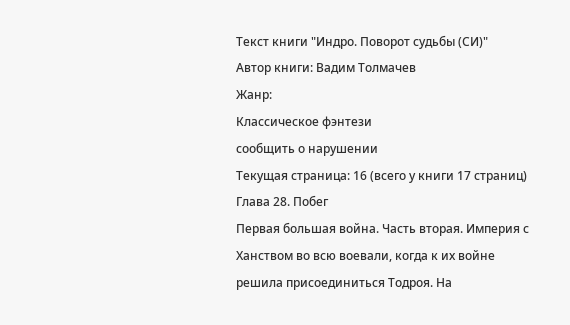Текст книги "Индро. Поворот судьбы (СИ)"
Автор книги: Вадим Толмачев
Жанр:
Классическое фэнтези
сообщить о нарушении
Текущая страница: 16 (всего у книги 17 страниц)
Глава 28. Побег
Первая большая война. Часть вторая. Империя с Ханством во всю воевали, когда к их войне решила присоединиться Тодроя. На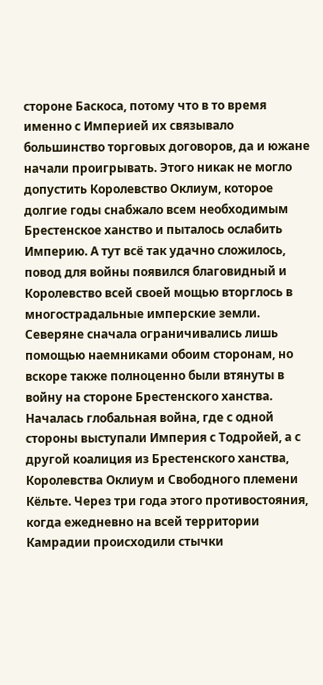стороне Баскоса, потому что в то время именно с Империей их связывало большинство торговых договоров, да и южане начали проигрывать. Этого никак не могло допустить Королевство Оклиум, которое долгие годы снабжало всем необходимым Брестенское ханство и пыталось ослабить Империю. А тут всё так удачно сложилось, повод для войны появился благовидный и Королевство всей своей мощью вторглось в многострадальные имперские земли. Северяне сначала ограничивались лишь помощью наемниками обоим сторонам, но вскоре также полноценно были втянуты в войну на стороне Брестенского ханства. Началась глобальная война, где с одной стороны выступали Империя с Тодройей, а с другой коалиция из Брестенского ханства, Королевства Оклиум и Свободного племени Кёльте. Через три года этого противостояния, когда ежедневно на всей территории Камрадии происходили стычки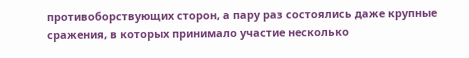противоборствующих сторон, а пару раз состоялись даже крупные сражения, в которых принимало участие несколько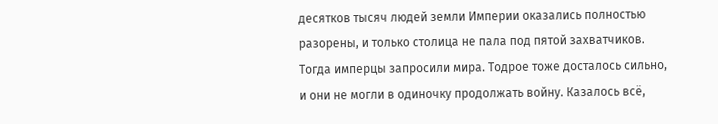десятков тысяч людей земли Империи оказались полностью разорены, и только столица не пала под пятой захватчиков. Тогда имперцы запросили мира. Тодрое тоже досталось сильно, и они не могли в одиночку продолжать войну. Казалось всё,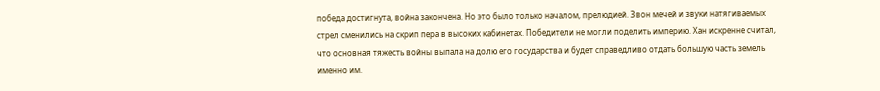победа достигнута, война закончена. Но это было только началом, прелюдией. Звон мечей и звуки натягиваемых стрел сменились на скрип пера в высоких кабинетах. Победители не могли поделить империю. Хан искренне считал, что основная тяжесть войны выпала на долю его государства и будет справедливо отдать большую часть земель именно им.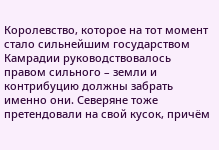Королевство, которое на тот момент стало сильнейшим государством Камрадии руководствовалось правом сильного – земли и контрибуцию должны забрать именно они. Северяне тоже претендовали на свой кусок, причём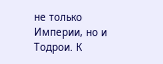не только Империи, но и Тодрои. К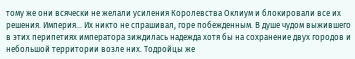тому же они всячески не желали усиления Королевства Оклиум и блокировали все их решения. Империя… Их никто не спрашивал, горе побежденным. В душе чудом выжившего в этих перипетиях императора зиждилась надежда хотя бы на сохранение двух городов и небольшой территории возле них. Тодройцы же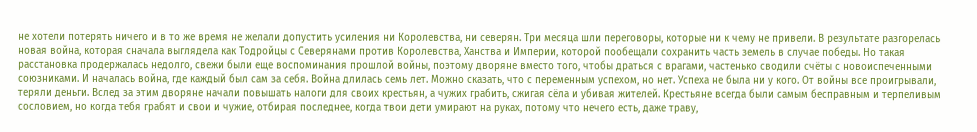не хотели потерять ничего и в то же время не желали допустить усиления ни Королевства, ни северян. Три месяца шли переговоры, которые ни к чему не привели. В результате разгорелась новая война, которая сначала выглядела как Тодройцы с Северянами против Королевства, Ханства и Империи, которой пообещали сохранить часть земель в случае победы. Но такая расстановка продержалась недолго, свежи были еще воспоминания прошлой войны, поэтому дворяне вместо того, чтобы драться с врагами, частенько сводили счёты с новоиспеченными союзниками. И началась война, где каждый был сам за себя. Война длилась семь лет. Можно сказать, что с переменным успехом, но нет. Успеха не была ни у кого. От войны все проигрывали, теряли деньги. Вслед за этим дворяне начали повышать налоги для своих крестьян, а чужих грабить, сжигая сёла и убивая жителей. Крестьяне всегда были самым бесправным и терпеливым сословием, но когда тебя грабят и свои и чужие, отбирая последнее, когда твои дети умирают на руках, потому что нечего есть, даже траву,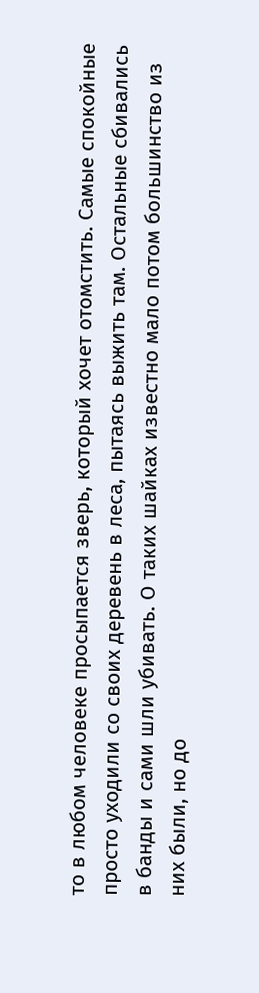то в любом человеке просыпается зверь, который хочет отомстить. Самые спокойные просто уходили со своих деревень в леса, пытаясь выжить там. Остальные сбивались в банды и сами шли убивать. О таких шайках известно мало потом большинство из них были, но до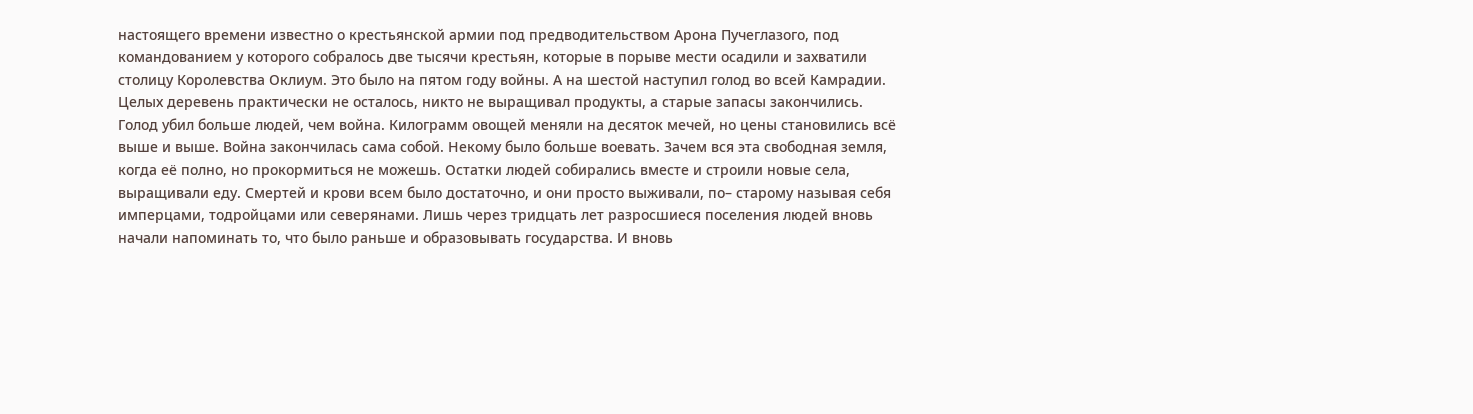настоящего времени известно о крестьянской армии под предводительством Арона Пучеглазого, под командованием у которого собралось две тысячи крестьян, которые в порыве мести осадили и захватили столицу Королевства Оклиум. Это было на пятом году войны. А на шестой наступил голод во всей Камрадии. Целых деревень практически не осталось, никто не выращивал продукты, а старые запасы закончились. Голод убил больше людей, чем война. Килограмм овощей меняли на десяток мечей, но цены становились всё выше и выше. Война закончилась сама собой. Некому было больше воевать. Зачем вся эта свободная земля, когда её полно, но прокормиться не можешь. Остатки людей собирались вместе и строили новые села, выращивали еду. Смертей и крови всем было достаточно, и они просто выживали, по– старому называя себя имперцами, тодройцами или северянами. Лишь через тридцать лет разросшиеся поселения людей вновь начали напоминать то, что было раньше и образовывать государства. И вновь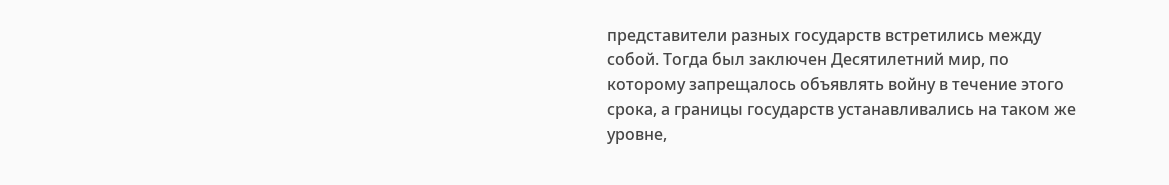представители разных государств встретились между собой. Тогда был заключен Десятилетний мир, по которому запрещалось объявлять войну в течение этого срока, а границы государств устанавливались на таком же уровне,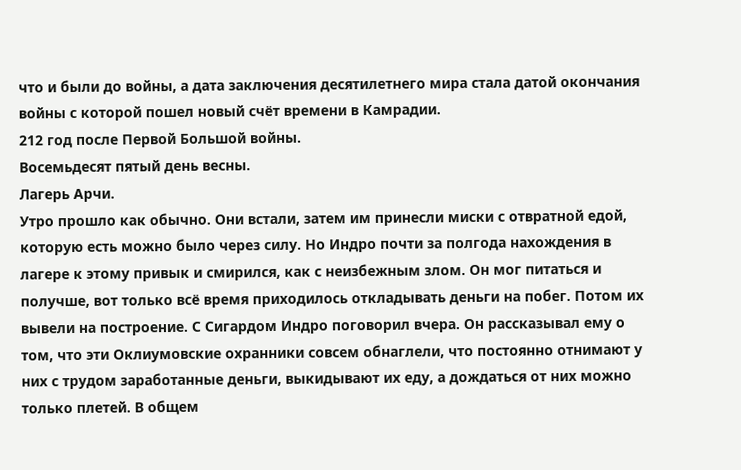что и были до войны, а дата заключения десятилетнего мира стала датой окончания войны с которой пошел новый счёт времени в Камрадии.
212 год после Первой Большой войны.
Восемьдесят пятый день весны.
Лагерь Арчи.
Утро прошло как обычно. Они встали, затем им принесли миски с отвратной едой, которую есть можно было через силу. Но Индро почти за полгода нахождения в лагере к этому привык и смирился, как с неизбежным злом. Он мог питаться и получше, вот только всё время приходилось откладывать деньги на побег. Потом их вывели на построение. С Сигардом Индро поговорил вчера. Он рассказывал ему о том, что эти Оклиумовские охранники совсем обнаглели, что постоянно отнимают у них с трудом заработанные деньги, выкидывают их еду, а дождаться от них можно только плетей. В общем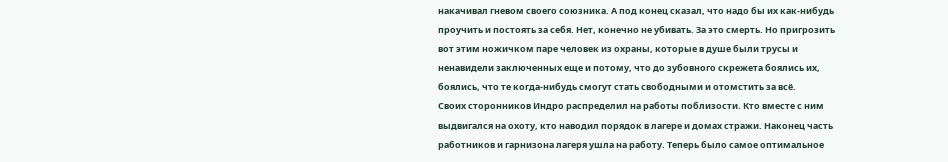накачивал гневом своего союзника. А под конец сказал, что надо бы их как-нибудь проучить и постоять за себя. Нет, конечно не убивать. За это смерть. Но пригрозить вот этим ножичком паре человек из охраны, которые в душе были трусы и ненавидели заключенных еще и потому, что до зубовного скрежета боялись их, боялись, что те когда-нибудь смогут стать свободными и отомстить за всё.
Своих сторонников Индро распределил на работы поблизости. Кто вместе с ним выдвигался на охоту, кто наводил порядок в лагере и домах стражи. Наконец часть работников и гарнизона лагеря ушла на работу. Теперь было самое оптимальное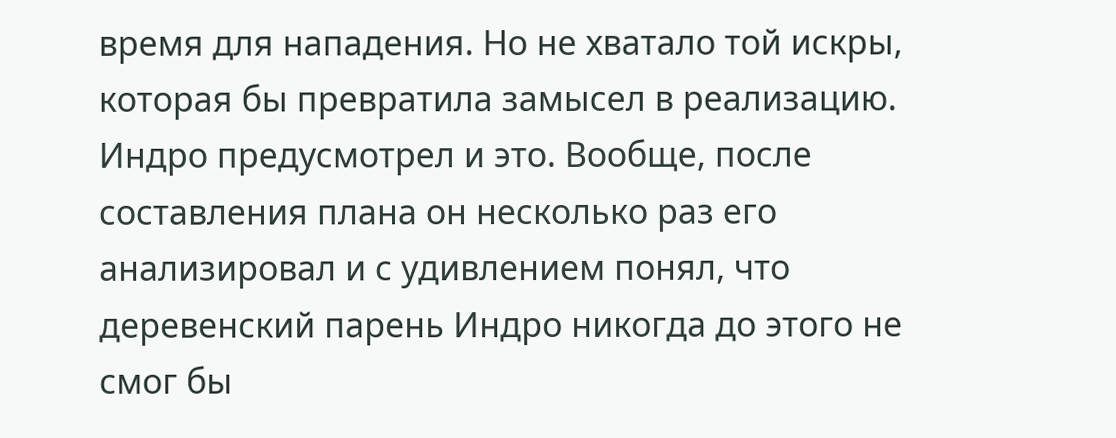время для нападения. Но не хватало той искры, которая бы превратила замысел в реализацию. Индро предусмотрел и это. Вообще, после составления плана он несколько раз его анализировал и с удивлением понял, что деревенский парень Индро никогда до этого не смог бы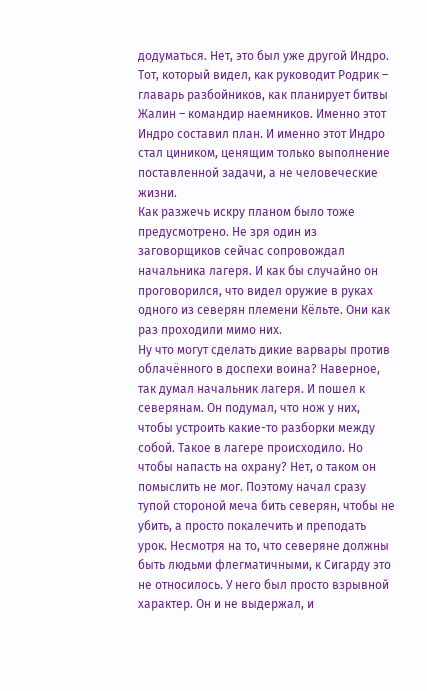додуматься. Нет, это был уже другой Индро. Тот, который видел, как руководит Родрик – главарь разбойников, как планирует битвы Жалин – командир наемников. Именно этот Индро составил план. И именно этот Индро стал циником, ценящим только выполнение поставленной задачи, а не человеческие жизни.
Как разжечь искру планом было тоже предусмотрено. Не зря один из заговорщиков сейчас сопровождал начальника лагеря. И как бы случайно он проговорился, что видел оружие в руках одного из северян племени Кёльте. Они как раз проходили мимо них.
Ну что могут сделать дикие варвары против облачённого в доспехи воина? Наверное, так думал начальник лагеря. И пошел к северянам. Он подумал, что нож у них, чтобы устроить какие-то разборки между собой. Такое в лагере происходило. Но чтобы напасть на охрану? Нет, о таком он помыслить не мог. Поэтому начал сразу тупой стороной меча бить северян, чтобы не убить, а просто покалечить и преподать урок. Несмотря на то, что северяне должны быть людьми флегматичными, к Сигарду это не относилось. У него был просто взрывной характер. Он и не выдержал, и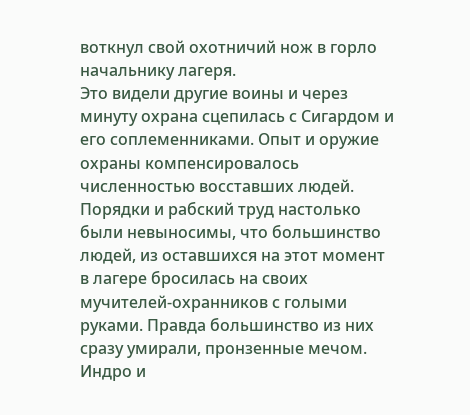воткнул свой охотничий нож в горло начальнику лагеря.
Это видели другие воины и через минуту охрана сцепилась с Сигардом и его соплеменниками. Опыт и оружие охраны компенсировалось численностью восставших людей. Порядки и рабский труд настолько были невыносимы, что большинство людей, из оставшихся на этот момент в лагере бросилась на своих мучителей-охранников с голыми руками. Правда большинство из них сразу умирали, пронзенные мечом. Индро и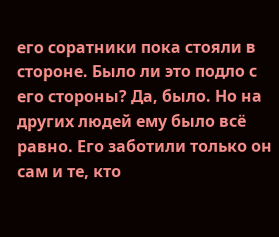его соратники пока стояли в стороне. Было ли это подло с его стороны? Да, было. Но на других людей ему было всё равно. Его заботили только он сам и те, кто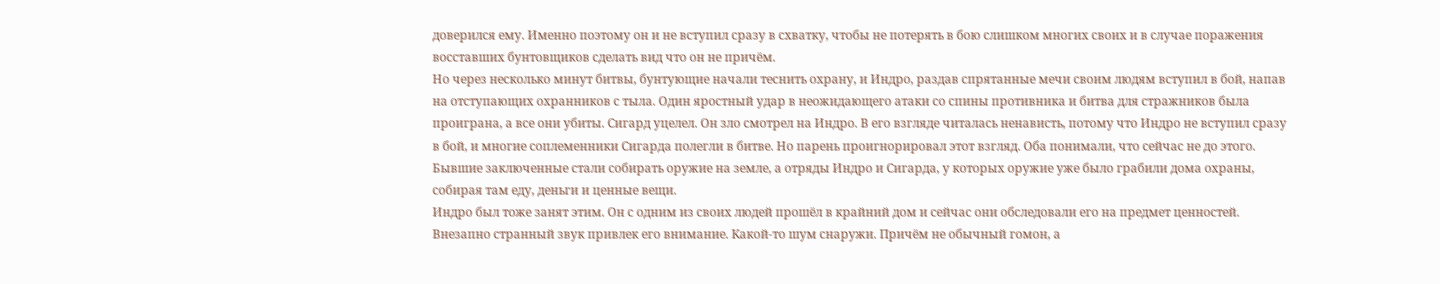доверился ему. Именно поэтому он и не вступил сразу в схватку, чтобы не потерять в бою слишком многих своих и в случае поражения восставших бунтовщиков сделать вид что он не причём.
Но через несколько минут битвы, бунтующие начали теснить охрану, и Индро, раздав спрятанные мечи своим людям вступил в бой, напав на отступающих охранников с тыла. Один яростный удар в неожидающего атаки со спины противника и битва для стражников была проиграна, а все они убиты. Сигард уцелел. Он зло смотрел на Индро. В его взгляде читалась ненависть, потому что Индро не вступил сразу в бой, и многие соплеменники Сигарда полегли в битве. Но парень проигнорировал этот взгляд. Оба понимали, что сейчас не до этого. Бывшие заключенные стали собирать оружие на земле, а отряды Индро и Сигарда, у которых оружие уже было грабили дома охраны, собирая там еду, деньги и ценные вещи.
Индро был тоже занят этим. Он с одним из своих людей прошёл в крайний дом и сейчас они обследовали его на предмет ценностей. Внезапно странный звук привлек его внимание. Какой-то шум снаружи. Причём не обычный гомон, а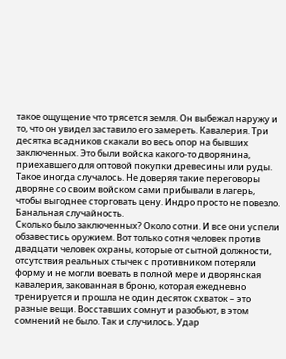такое ощущение что трясется земля. Он выбежал наружу и то, что он увидел заставило его замереть. Кавалерия. Три десятка всадников скакали во весь опор на бывших заключенных. Это были войска какого-то дворянина, приехавшего для оптовой покупки древесины или руды. Такое иногда случалось. Не доверяя такие переговоры дворяне со своим войском сами прибывали в лагерь, чтобы выгоднее сторговать цену. Индро просто не повезло. Банальная случайность.
Сколько было заключенных? Около сотни. И все они успели обзавестись оружием. Вот только сотня человек против двадцати человек охраны, которые от сытной должности, отсутствия реальных стычек с противником потеряли форму и не могли воевать в полной мере и дворянская кавалерия, закованная в броню, которая ежедневно тренируется и прошла не один десяток схваток – это разные вещи. Восставших сомнут и разобьют, в этом сомнений не было. Так и случилось. Удар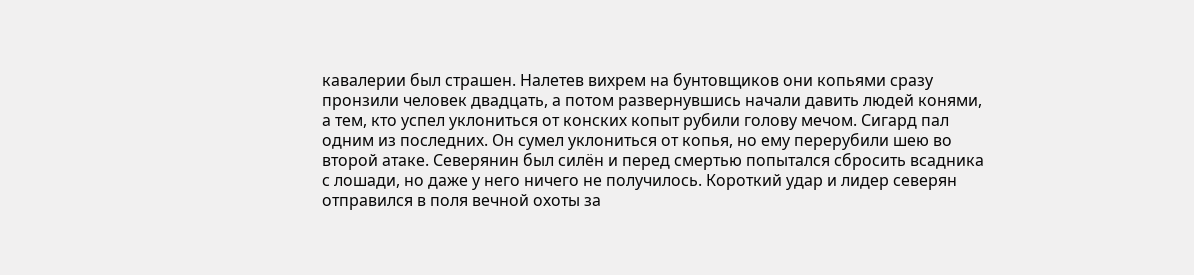кавалерии был страшен. Налетев вихрем на бунтовщиков они копьями сразу пронзили человек двадцать, а потом развернувшись начали давить людей конями, а тем, кто успел уклониться от конских копыт рубили голову мечом. Сигард пал одним из последних. Он сумел уклониться от копья, но ему перерубили шею во второй атаке. Северянин был силён и перед смертью попытался сбросить всадника с лошади, но даже у него ничего не получилось. Короткий удар и лидер северян отправился в поля вечной охоты за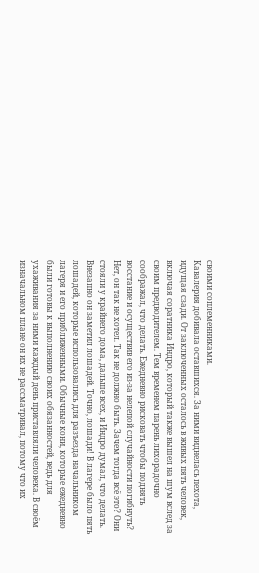своими соплеменниками.
Кавалерия добивала оставшихся. За ними виднелась пехота, идущая сзади. От заключенных осталось в живых пять человек, включая соратника Индро, который также вышел на шум вслед за своим предводителем. Тем временем парень лихорадочно соображал, что делать. Ежедневно рисковать чтобы поднять восстание и осуществив его из-за нелепой случайности погибнуть? Нет, он так не хотел. Так не должно быть. Зачем тогда всё это? Они стояли у крайнего дома, дальше всех, и Индро думал, что делать. Внезапно он заметил лошадей. Точно, лошади! В лагере было пять лошадей, которые использовались для разъезда начальником лагеря и его приближенными. Обычные кони, которые ежедневно были готовы к выполнению своих обязанностей, ведь для ухаживания за ними каждый день приставляли человека. В своём изначальном плане он их не рассматривал, потому что их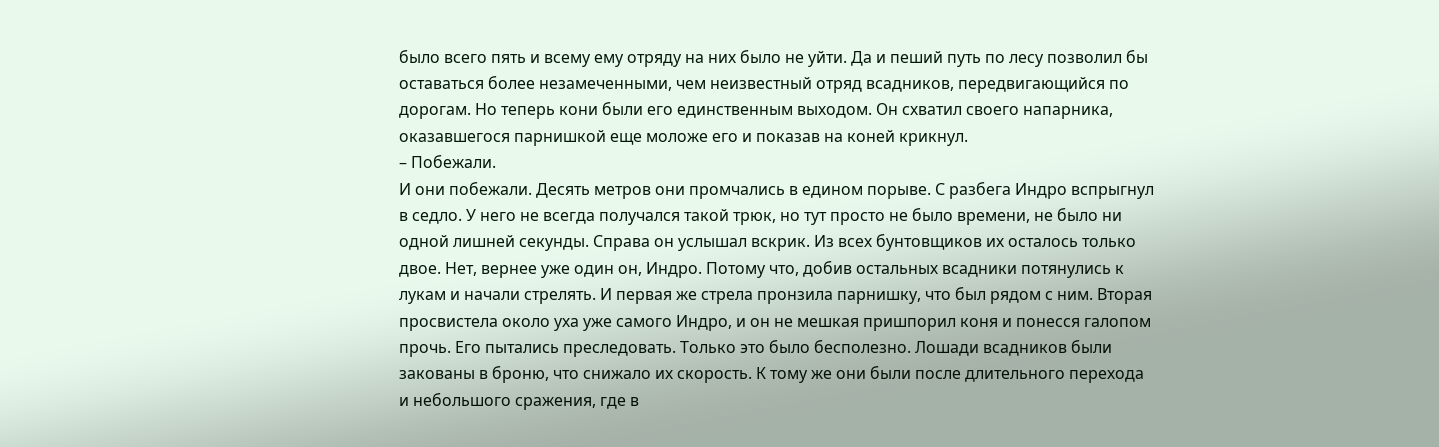было всего пять и всему ему отряду на них было не уйти. Да и пеший путь по лесу позволил бы оставаться более незамеченными, чем неизвестный отряд всадников, передвигающийся по дорогам. Но теперь кони были его единственным выходом. Он схватил своего напарника, оказавшегося парнишкой еще моложе его и показав на коней крикнул.
– Побежали.
И они побежали. Десять метров они промчались в едином порыве. С разбега Индро вспрыгнул в седло. У него не всегда получался такой трюк, но тут просто не было времени, не было ни одной лишней секунды. Справа он услышал вскрик. Из всех бунтовщиков их осталось только двое. Нет, вернее уже один он, Индро. Потому что, добив остальных всадники потянулись к лукам и начали стрелять. И первая же стрела пронзила парнишку, что был рядом с ним. Вторая просвистела около уха уже самого Индро, и он не мешкая пришпорил коня и понесся галопом прочь. Его пытались преследовать. Только это было бесполезно. Лошади всадников были закованы в броню, что снижало их скорость. К тому же они были после длительного перехода и небольшого сражения, где в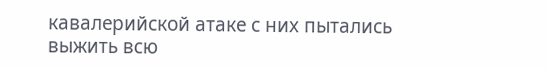кавалерийской атаке с них пытались выжить всю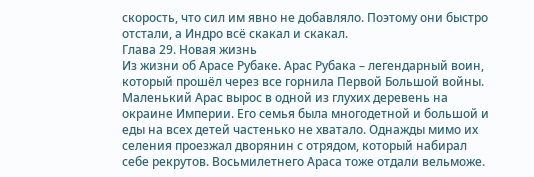скорость, что сил им явно не добавляло. Поэтому они быстро отстали, а Индро всё скакал и скакал.
Глава 29. Новая жизнь
Из жизни об Арасе Рубаке. Арас Рубака – легендарный воин, который прошёл через все горнила Первой Большой войны. Маленький Арас вырос в одной из глухих деревень на окраине Империи. Его семья была многодетной и большой и еды на всех детей частенько не хватало. Однажды мимо их селения проезжал дворянин с отрядом, который набирал себе рекрутов. Восьмилетнего Араса тоже отдали вельможе.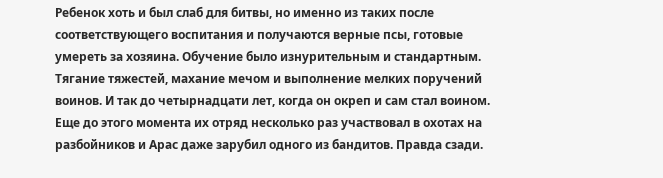Ребенок хоть и был слаб для битвы, но именно из таких после соответствующего воспитания и получаются верные псы, готовые умереть за хозяина. Обучение было изнурительным и стандартным. Тягание тяжестей, махание мечом и выполнение мелких поручений воинов. И так до четырнадцати лет, когда он окреп и сам стал воином. Еще до этого момента их отряд несколько раз участвовал в охотах на разбойников и Арас даже зарубил одного из бандитов. Правда сзади.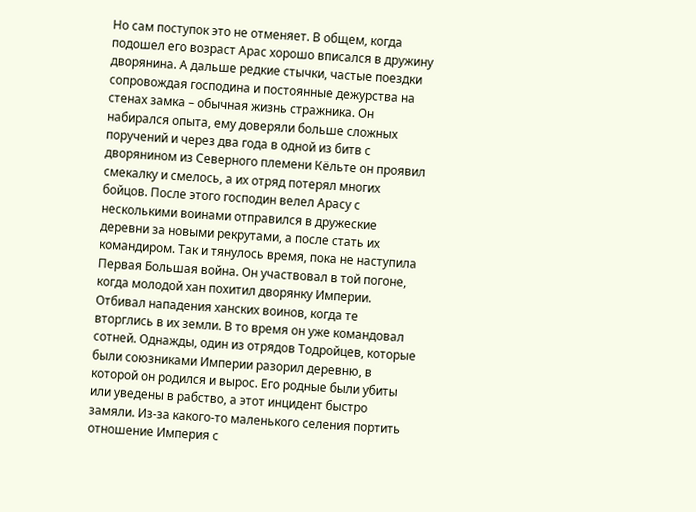Но сам поступок это не отменяет. В общем, когда подошел его возраст Арас хорошо вписался в дружину дворянина. А дальше редкие стычки, частые поездки сопровождая господина и постоянные дежурства на стенах замка – обычная жизнь стражника. Он набирался опыта, ему доверяли больше сложных поручений и через два года в одной из битв с дворянином из Северного племени Кёльте он проявил смекалку и смелось, а их отряд потерял многих бойцов. После этого господин велел Арасу с несколькими воинами отправился в дружеские деревни за новыми рекрутами, а после стать их командиром. Так и тянулось время, пока не наступила Первая Большая война. Он участвовал в той погоне, когда молодой хан похитил дворянку Империи. Отбивал нападения ханских воинов, когда те вторглись в их земли. В то время он уже командовал сотней. Однажды, один из отрядов Тодройцев, которые были союзниками Империи разорил деревню, в которой он родился и вырос. Его родные были убиты или уведены в рабство, а этот инцидент быстро замяли. Из-за какого-то маленького селения портить отношение Империя с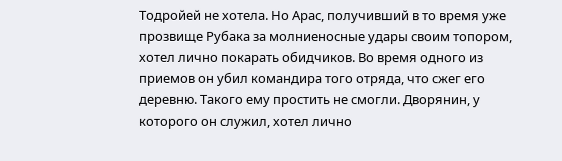Тодройей не хотела. Но Арас, получивший в то время уже прозвище Рубака за молниеносные удары своим топором, хотел лично покарать обидчиков. Во время одного из приемов он убил командира того отряда, что сжег его деревню. Такого ему простить не смогли. Дворянин, у которого он служил, хотел лично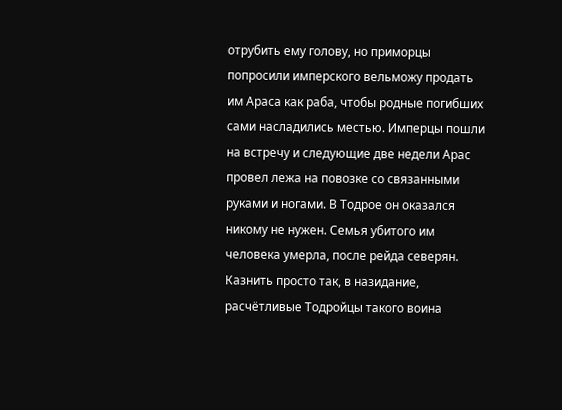отрубить ему голову, но приморцы попросили имперского вельможу продать им Араса как раба, чтобы родные погибших сами насладились местью. Имперцы пошли на встречу и следующие две недели Арас провел лежа на повозке со связанными руками и ногами. В Тодрое он оказался никому не нужен. Семья убитого им человека умерла, после рейда северян. Казнить просто так, в назидание, расчётливые Тодройцы такого воина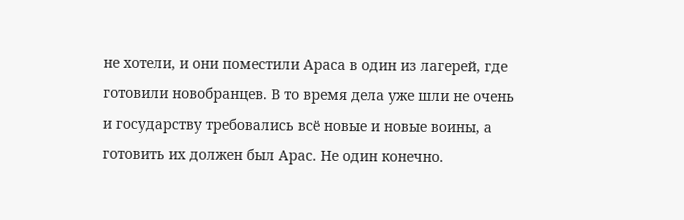не хотели, и они поместили Араса в один из лагерей, где готовили новобранцев. В то время дела уже шли не очень и государству требовались всё новые и новые воины, а готовить их должен был Арас. Не один конечно.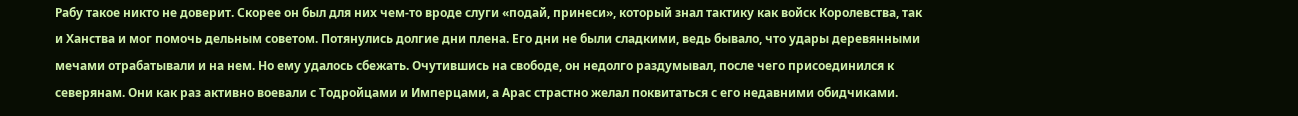Рабу такое никто не доверит. Скорее он был для них чем-то вроде слуги «подай, принеси», который знал тактику как войск Королевства, так и Ханства и мог помочь дельным советом. Потянулись долгие дни плена. Его дни не были сладкими, ведь бывало, что удары деревянными мечами отрабатывали и на нем. Но ему удалось сбежать. Очутившись на свободе, он недолго раздумывал, после чего присоединился к северянам. Они как раз активно воевали с Тодройцами и Имперцами, а Арас страстно желал поквитаться с его недавними обидчиками.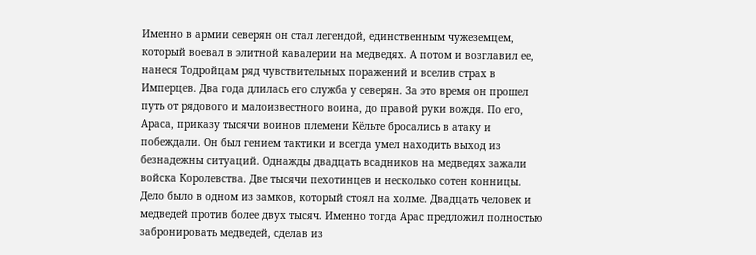Именно в армии северян он стал легендой, единственным чужеземцем, который воевал в элитной кавалерии на медведях. А потом и возглавил ее, нанеся Тодройцам ряд чувствительных поражений и вселив страх в Имперцев. Два года длилась его служба у северян. За это время он прошел путь от рядового и малоизвестного воина, до правой руки вождя. По его, Араса, приказу тысячи воинов племени Кёльте бросались в атаку и побеждали. Он был гением тактики и всегда умел находить выход из безнадежны ситуаций. Однажды двадцать всадников на медведях зажали войска Королевства. Две тысячи пехотинцев и несколько сотен конницы. Дело было в одном из замков, который стоял на холме. Двадцать человек и медведей против более двух тысяч. Именно тогда Арас предложил полностью забронировать медведей, сделав из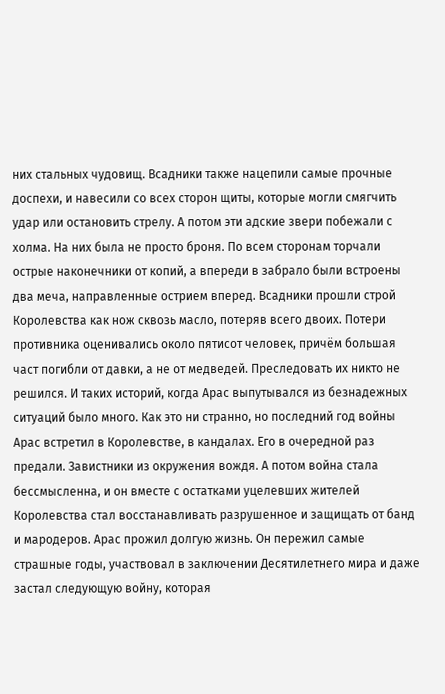них стальных чудовищ. Всадники также нацепили самые прочные доспехи, и навесили со всех сторон щиты, которые могли смягчить удар или остановить стрелу. А потом эти адские звери побежали с холма. На них была не просто броня. По всем сторонам торчали острые наконечники от копий, а впереди в забрало были встроены два меча, направленные острием вперед. Всадники прошли строй Королевства как нож сквозь масло, потеряв всего двоих. Потери противника оценивались около пятисот человек, причём большая част погибли от давки, а не от медведей. Преследовать их никто не решился. И таких историй, когда Арас выпутывался из безнадежных ситуаций было много. Как это ни странно, но последний год войны Арас встретил в Королевстве, в кандалах. Его в очередной раз предали. Завистники из окружения вождя. А потом война стала бессмысленна, и он вместе с остатками уцелевших жителей Королевства стал восстанавливать разрушенное и защищать от банд и мародеров. Арас прожил долгую жизнь. Он пережил самые страшные годы, участвовал в заключении Десятилетнего мира и даже застал следующую войну, которая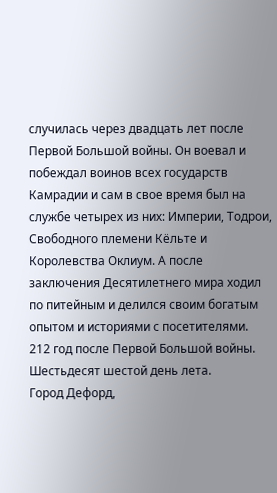случилась через двадцать лет после Первой Большой войны. Он воевал и побеждал воинов всех государств Камрадии и сам в свое время был на службе четырех из них: Империи, Тодрои, Свободного племени Кёльте и Королевства Оклиум. А после заключения Десятилетнего мира ходил по питейным и делился своим богатым опытом и историями с посетителями.
212 год после Первой Большой войны.
Шестьдесят шестой день лета.
Город Дефорд,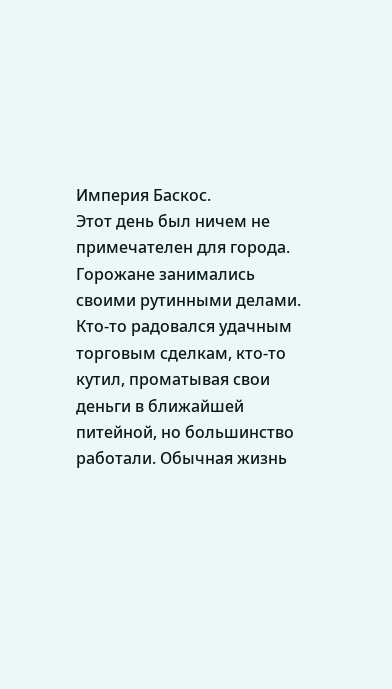Империя Баскос.
Этот день был ничем не примечателен для города. Горожане занимались своими рутинными делами. Кто-то радовался удачным торговым сделкам, кто-то кутил, проматывая свои деньги в ближайшей питейной, но большинство работали. Обычная жизнь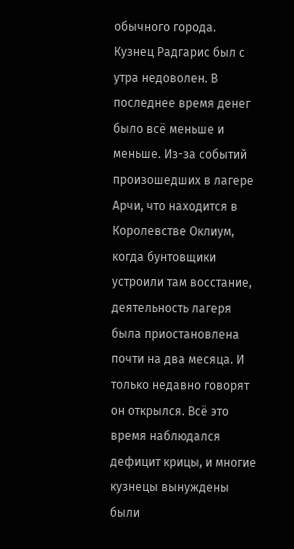обычного города.
Кузнец Радгарис был с утра недоволен. В последнее время денег было всё меньше и меньше. Из-за событий произошедших в лагере Арчи, что находится в Королевстве Оклиум, когда бунтовщики устроили там восстание, деятельность лагеря была приостановлена почти на два месяца. И только недавно говорят он открылся. Всё это время наблюдался дефицит крицы, и многие кузнецы вынуждены были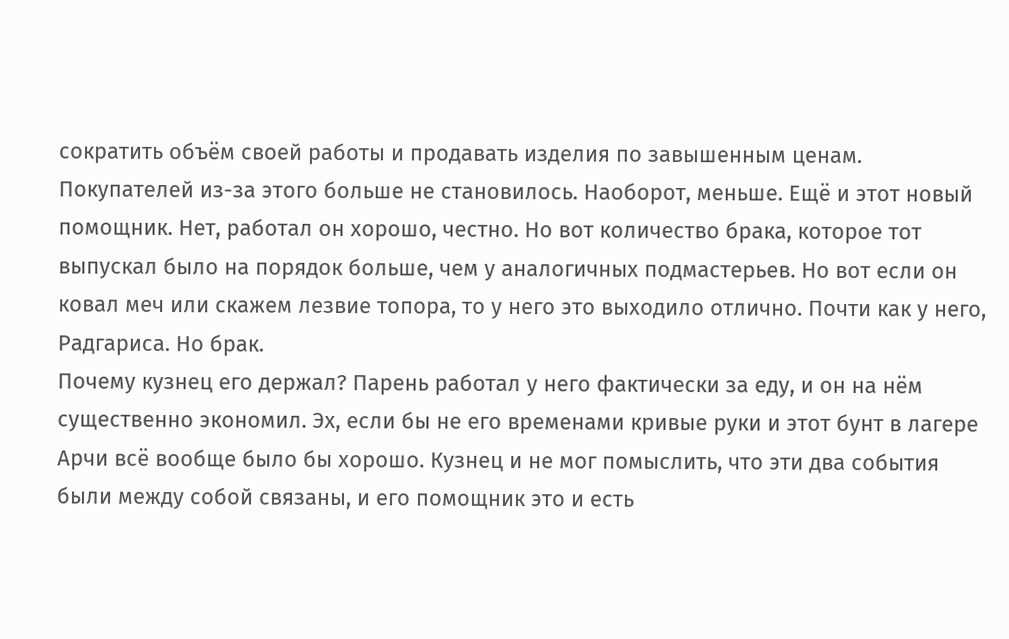сократить объём своей работы и продавать изделия по завышенным ценам. Покупателей из-за этого больше не становилось. Наоборот, меньше. Ещё и этот новый помощник. Нет, работал он хорошо, честно. Но вот количество брака, которое тот выпускал было на порядок больше, чем у аналогичных подмастерьев. Но вот если он ковал меч или скажем лезвие топора, то у него это выходило отлично. Почти как у него, Радгариса. Но брак.
Почему кузнец его держал? Парень работал у него фактически за еду, и он на нём существенно экономил. Эх, если бы не его временами кривые руки и этот бунт в лагере Арчи всё вообще было бы хорошо. Кузнец и не мог помыслить, что эти два события были между собой связаны, и его помощник это и есть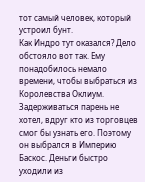тот самый человек, который устроил бунт.
Как Индро тут оказался? Дело обстояло вот так. Ему понадобилось немало времени, чтобы выбраться из Королевства Оклиум. Задерживаться парень не хотел, вдруг кто из торговцев смог бы узнать его. Поэтому он выбрался в Империю Баскос. Деньги быстро уходили из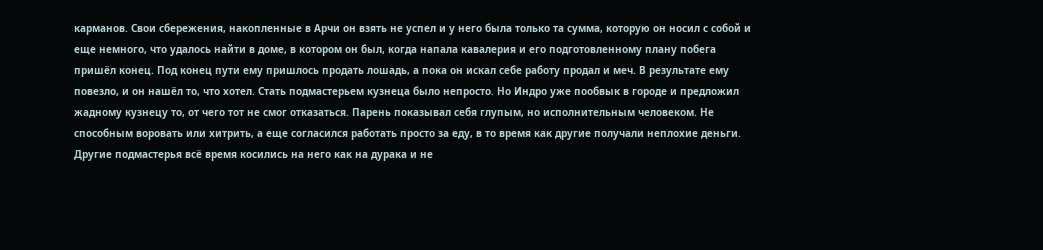карманов. Свои сбережения, накопленные в Арчи он взять не успел и у него была только та сумма, которую он носил с собой и еще немного, что удалось найти в доме, в котором он был, когда напала кавалерия и его подготовленному плану побега пришёл конец. Под конец пути ему пришлось продать лошадь, а пока он искал себе работу продал и меч. В результате ему повезло, и он нашёл то, что хотел. Стать подмастерьем кузнеца было непросто. Но Индро уже пообвык в городе и предложил жадному кузнецу то, от чего тот не смог отказаться. Парень показывал себя глупым, но исполнительным человеком. Не способным воровать или хитрить, а еще согласился работать просто за еду, в то время как другие получали неплохие деньги. Другие подмастерья всё время косились на него как на дурака и не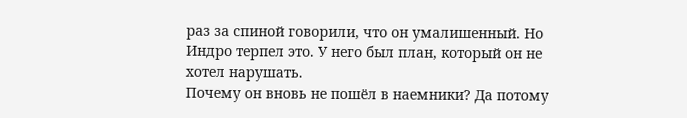раз за спиной говорили, что он умалишенный. Но Индро терпел это. У него был план, который он не хотел нарушать.
Почему он вновь не пошёл в наемники? Да потому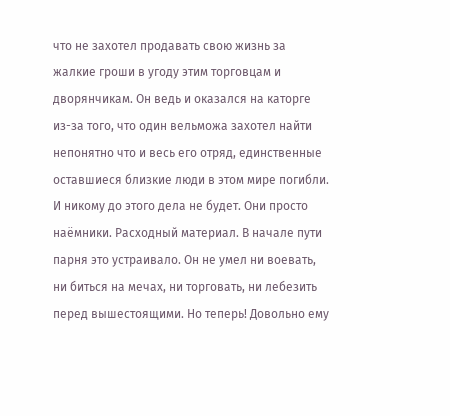что не захотел продавать свою жизнь за жалкие гроши в угоду этим торговцам и дворянчикам. Он ведь и оказался на каторге из-за того, что один вельможа захотел найти непонятно что и весь его отряд, единственные оставшиеся близкие люди в этом мире погибли. И никому до этого дела не будет. Они просто наёмники. Расходный материал. В начале пути парня это устраивало. Он не умел ни воевать, ни биться на мечах, ни торговать, ни лебезить перед вышестоящими. Но теперь! Довольно ему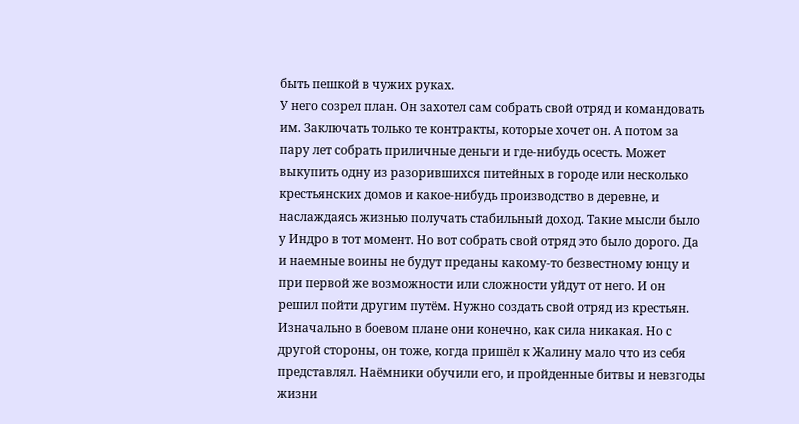быть пешкой в чужих руках.
У него созрел план. Он захотел сам собрать свой отряд и командовать им. Заключать только те контракты, которые хочет он. А потом за пару лет собрать приличные деньги и где-нибудь осесть. Может выкупить одну из разорившихся питейных в городе или несколько крестьянских домов и какое-нибудь производство в деревне, и наслаждаясь жизнью получать стабильный доход. Такие мысли было у Индро в тот момент. Но вот собрать свой отряд это было дорого. Да и наемные воины не будут преданы какому-то безвестному юнцу и при первой же возможности или сложности уйдут от него. И он решил пойти другим путём. Нужно создать свой отряд из крестьян. Изначально в боевом плане они конечно, как сила никакая. Но с другой стороны, он тоже, когда пришёл к Жалину мало что из себя представлял. Наёмники обучили его, и пройденные битвы и невзгоды жизни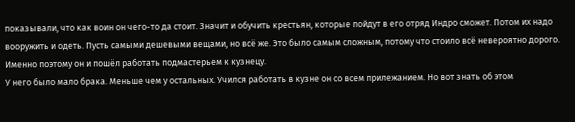показывали, что как воин он чего-то да стоит. Значит и обучить крестьян, которые пойдут в его отряд Индро сможет. Потом их надо вооружить и одеть. Пусть самыми дешевыми вещами, но всё же. Это было самым сложным, потому что стоило всё невероятно дорого. Именно поэтому он и пошёл работать подмастерьем к кузнецу.
У него было мало брака. Меньше чем у остальных. Учился работать в кузне он со всем прилежанием. Но вот знать об этом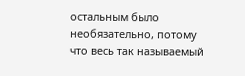остальным было необязательно, потому что весь так называемый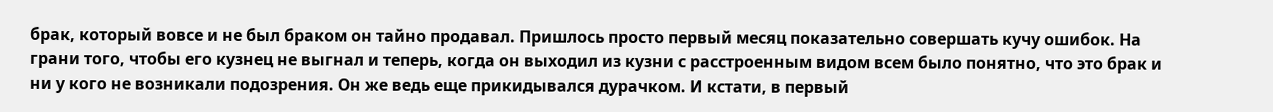брак, который вовсе и не был браком он тайно продавал. Пришлось просто первый месяц показательно совершать кучу ошибок. На грани того, чтобы его кузнец не выгнал и теперь, когда он выходил из кузни с расстроенным видом всем было понятно, что это брак и ни у кого не возникали подозрения. Он же ведь еще прикидывался дурачком. И кстати, в первый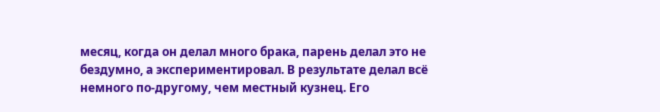месяц, когда он делал много брака, парень делал это не бездумно, а экспериментировал. В результате делал всё немного по-другому, чем местный кузнец. Его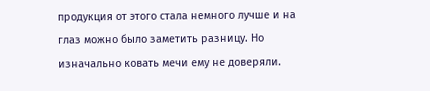продукция от этого стала немного лучше и на глаз можно было заметить разницу. Но изначально ковать мечи ему не доверяли.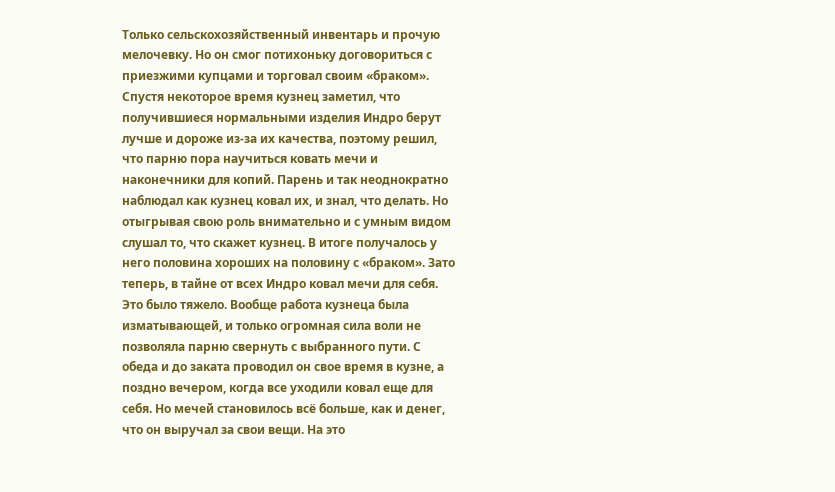Только сельскохозяйственный инвентарь и прочую мелочевку. Но он смог потихоньку договориться с приезжими купцами и торговал своим «браком». Спустя некоторое время кузнец заметил, что получившиеся нормальными изделия Индро берут лучше и дороже из-за их качества, поэтому решил, что парню пора научиться ковать мечи и наконечники для копий. Парень и так неоднократно наблюдал как кузнец ковал их, и знал, что делать. Но отыгрывая свою роль внимательно и с умным видом слушал то, что скажет кузнец. В итоге получалось у него половина хороших на половину с «браком». Зато теперь, в тайне от всех Индро ковал мечи для себя. Это было тяжело. Вообще работа кузнеца была изматывающей, и только огромная сила воли не позволяла парню свернуть с выбранного пути. С обеда и до заката проводил он свое время в кузне, а поздно вечером, когда все уходили ковал еще для себя. Но мечей становилось всё больше, как и денег, что он выручал за свои вещи. На это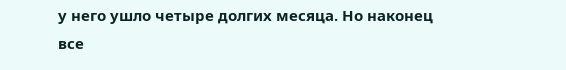у него ушло четыре долгих месяца. Но наконец все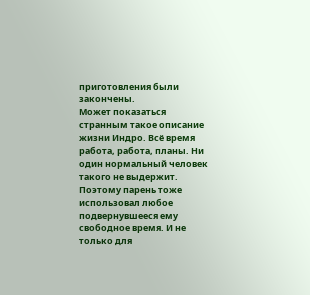приготовления были закончены.
Может показаться странным такое описание жизни Индро. Всё время работа, работа, планы. Ни один нормальный человек такого не выдержит. Поэтому парень тоже использовал любое подвернувшееся ему свободное время. И не только для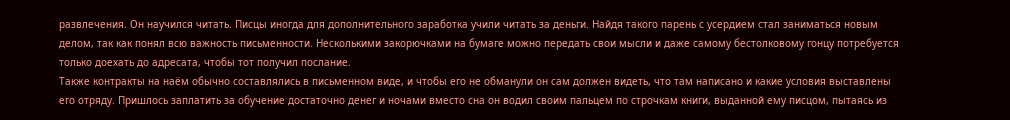развлечения. Он научился читать. Писцы иногда для дополнительного заработка учили читать за деньги. Найдя такого парень с усердием стал заниматься новым делом, так как понял всю важность письменности. Несколькими закорючками на бумаге можно передать свои мысли и даже самому бестолковому гонцу потребуется только доехать до адресата, чтобы тот получил послание.
Также контракты на наём обычно составлялись в письменном виде, и чтобы его не обманули он сам должен видеть, что там написано и какие условия выставлены его отряду. Пришлось заплатить за обучение достаточно денег и ночами вместо сна он водил своим пальцем по строчкам книги, выданной ему писцом, пытаясь из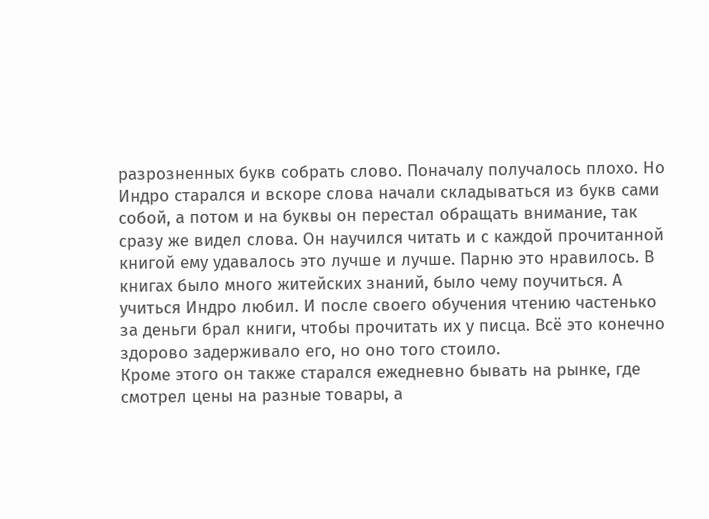разрозненных букв собрать слово. Поначалу получалось плохо. Но Индро старался и вскоре слова начали складываться из букв сами собой, а потом и на буквы он перестал обращать внимание, так сразу же видел слова. Он научился читать и с каждой прочитанной книгой ему удавалось это лучше и лучше. Парню это нравилось. В книгах было много житейских знаний, было чему поучиться. А учиться Индро любил. И после своего обучения чтению частенько за деньги брал книги, чтобы прочитать их у писца. Всё это конечно здорово задерживало его, но оно того стоило.
Кроме этого он также старался ежедневно бывать на рынке, где смотрел цены на разные товары, а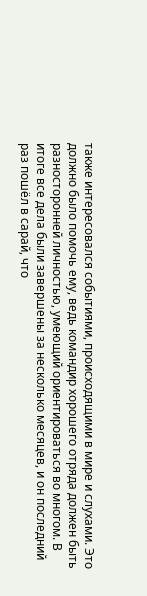также интересовался событиями, происходящими в мире и слухами. Это должно было помочь ему, ведь командир хорошего отряда должен быть разносторонней личностью, умеющий ориентироваться во многом. В итоге все дела были завершены за несколько месяцев, и он последний раз пошёл в сарай, что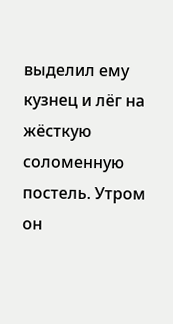выделил ему кузнец и лёг на жёсткую соломенную постель. Утром он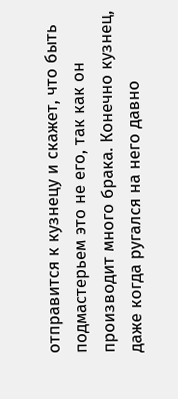отправится к кузнецу и скажет, что быть подмастерьем это не его, так как он производит много брака. Конечно кузнец, даже когда ругался на него давно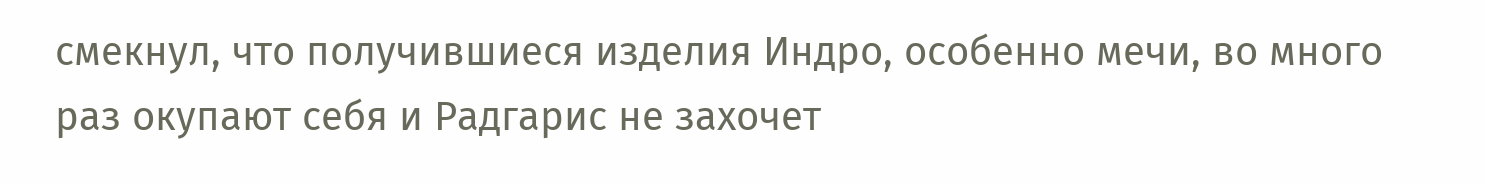смекнул, что получившиеся изделия Индро, особенно мечи, во много раз окупают себя и Радгарис не захочет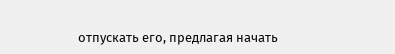отпускать его, предлагая начать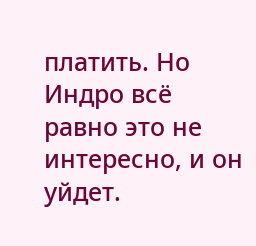платить. Но Индро всё равно это не интересно, и он уйдет.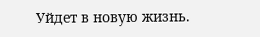Уйдет в новую жизнь.